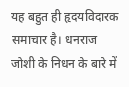यह बहुत ही हृदयविदारक समाचार है। धनराज जोशी के निधन के बारे में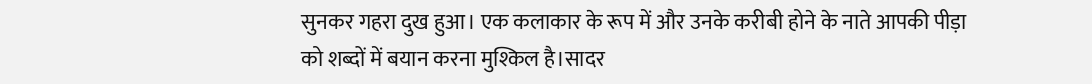सुनकर गहरा दुख हुआ। एक कलाकार के रूप में और उनके करीबी होने के नाते आपकी पीड़ा को शब्दों में बयान करना मुश्किल है।सादर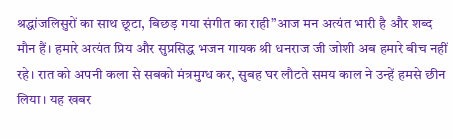श्रद्धांजलिसुरों का साथ छूटा, बिछड़ गया संगीत का राही”आज मन अत्यंत भारी है और शब्द मौन हैं। हमारे अत्यंत प्रिय और सुप्रसिद्ध भजन गायक श्री धनराज जी जोशी अब हमारे बीच नहीं रहे। रात को अपनी कला से सबको मंत्रमुग्ध कर, सुबह घर लौटते समय काल ने उन्हें हमसे छीन लिया। यह खबर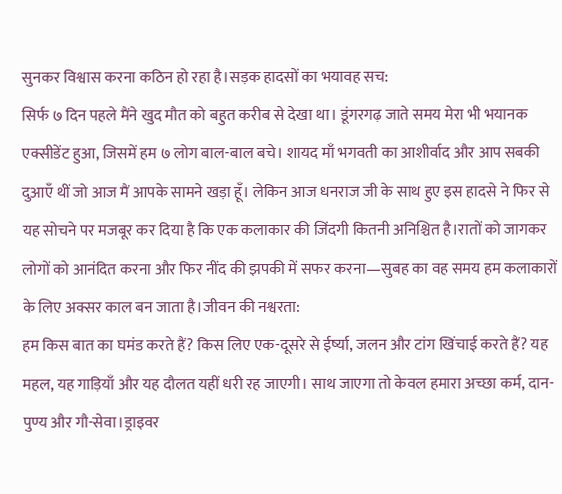सुनकर विश्वास करना कठिन हो रहा है।सड़क हादसों का भयावह सच:
सिर्फ ७ दिन पहले मैंने खुद मौत को बहुत करीब से देखा था। डूंगरगढ़ जाते समय मेरा भी भयानक एक्सीडेंट हुआ, जिसमें हम ७ लोग बाल-बाल बचे। शायद माँ भगवती का आशीर्वाद और आप सबकी दुआएँ थीं जो आज मैं आपके सामने खड़ा हूँ। लेकिन आज धनराज जी के साथ हुए इस हादसे ने फिर से यह सोचने पर मजबूर कर दिया है कि एक कलाकार की जिंदगी कितनी अनिश्चित है।रातों को जागकर लोगों को आनंदित करना और फिर नींद की झपकी में सफर करना—सुबह का वह समय हम कलाकारों के लिए अक्सर काल बन जाता है।जीवन की नश्वरता:
हम किस बात का घमंड करते हैं? किस लिए एक-दूसरे से ईर्ष्या, जलन और टांग खिंचाई करते हैं? यह महल, यह गाड़ियाँ और यह दौलत यहीं धरी रह जाएगी। साथ जाएगा तो केवल हमारा अच्छा कर्म, दान-पुण्य और गौ-सेवा।ड्राइवर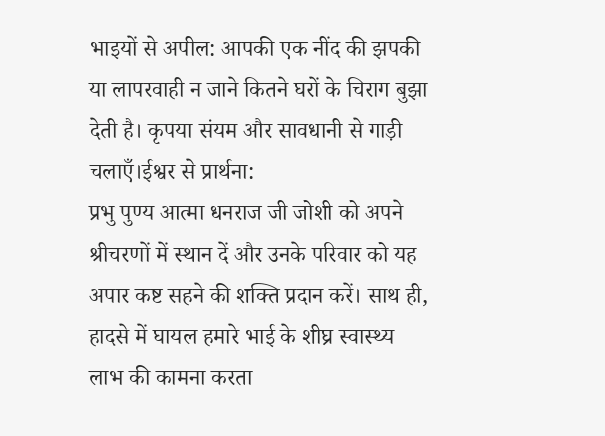भाइयों से अपील: आपकी एक नींद की झपकी या लापरवाही न जाने कितने घरों के चिराग बुझा देती है। कृपया संयम और सावधानी से गाड़ी चलाएँ।ईश्वर से प्रार्थना:
प्रभु पुण्य आत्मा धनराज जी जोशी को अपने श्रीचरणों में स्थान दें और उनके परिवार को यह अपार कष्ट सहने की शक्ति प्रदान करें। साथ ही, हादसे में घायल हमारे भाई के शीघ्र स्वास्थ्य लाभ की कामना करता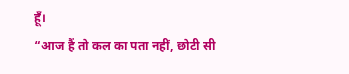हूँ।
“आज हैं तो कल का पता नहीं, छोटी सी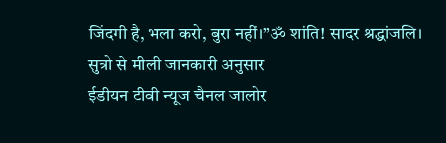जिंदगी है, भला करो, बुरा नहीं।”ॐ शांति! सादर श्रद्धांजलि। सुत्रो से मीली जानकारी अनुसार
ईडीयन टीवी न्यूज चैनल जालोर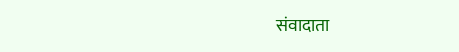संवादाता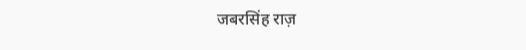जबरसिंह राज़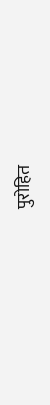पुरोहित